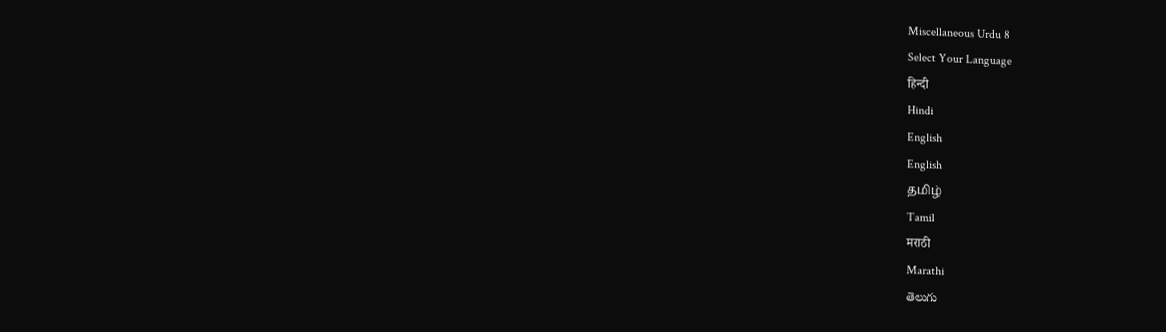Miscellaneous Urdu 8
Select Your Language
हिन्दी
Hindi
English
English
தமிழ்
Tamil
मराठी
Marathi
తెలుగు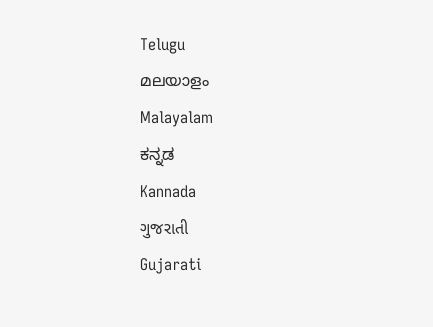Telugu
മലയാളം
Malayalam
ಕನ್ನಡ
Kannada
ગુજરાતી
Gujarati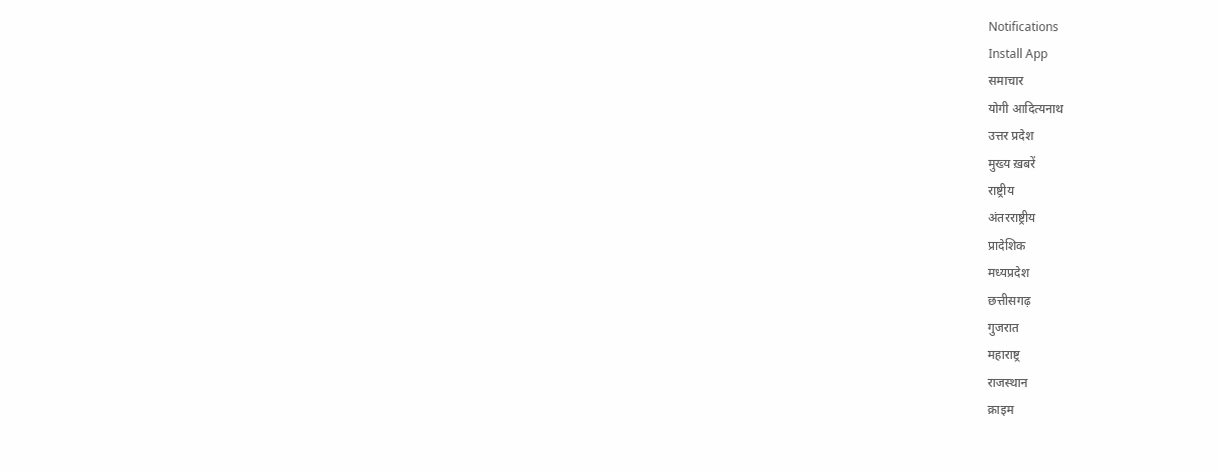Notifications
Install App
समाचार
योगी आदित्यनाथ
उत्तर प्रदेश
मुख्य ख़बरें
राष्ट्रीय
अंतरराष्ट्रीय
प्रादेशिक
मध्यप्रदेश
छत्तीसगढ़
गुजरात
महाराष्ट्र
राजस्थान
क्राइम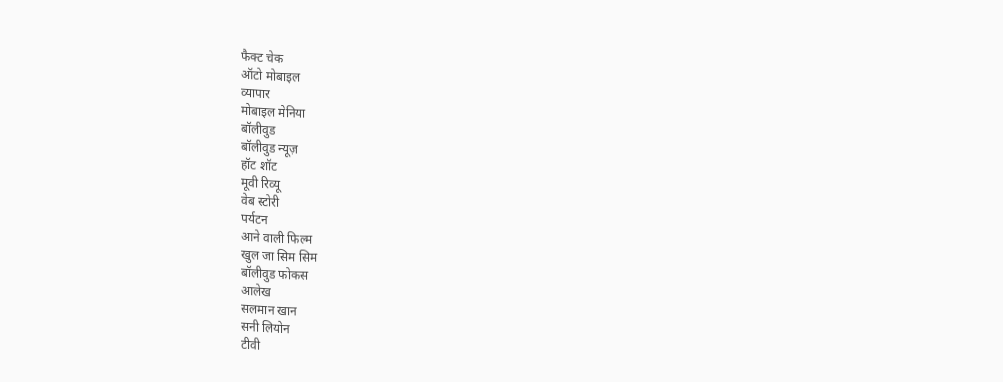फैक्ट चेक
ऑटो मोबाइल
व्यापार
मोबाइल मेनिया
बॉलीवुड
बॉलीवुड न्यूज़
हॉट शॉट
मूवी रिव्यू
वेब स्टोरी
पर्यटन
आने वाली फिल्म
खुल जा सिम सिम
बॉलीवुड फोकस
आलेख
सलमान खान
सनी लियोन
टीवी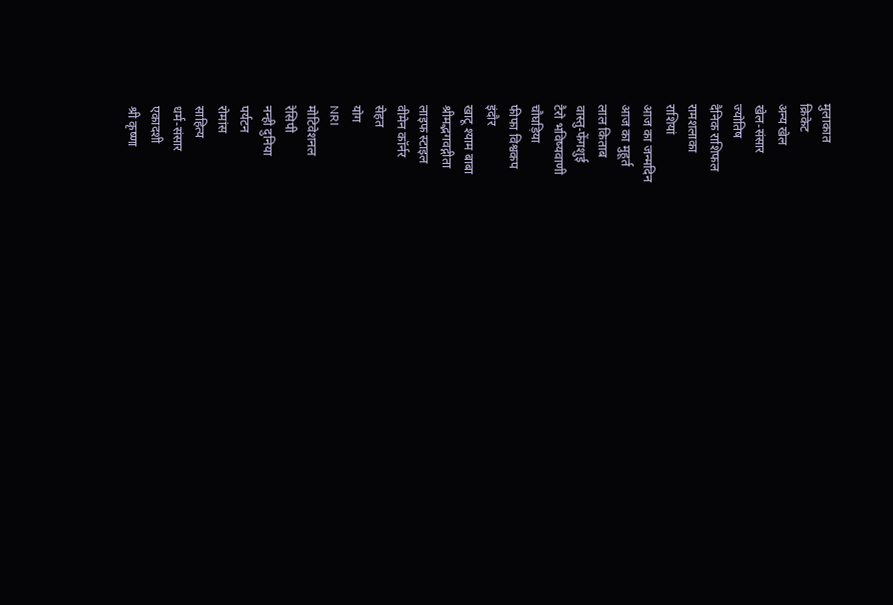मुलाकात
क्रिकेट
अन्य खेल
खेल-संसार
ज्योतिष
दैनिक राशिफल
रामशलाका
राशियां
आज का जन्मदिन
आज का मुहूर्त
लाल किताब
वास्तु-फेंगशुई
टैरो भविष्यवाणी
चौघड़िया
फीफा विश्वकप
इंदौर
खाटू श्याम बाबा
श्रीमद्भगवद्गीता
लाइफ स्टाइल
वीमेन कॉर्नर
सेहत
योग
NRI
मोटिवेशनल
रेसिपी
नन्ही दुनिया
पर्यटन
रोमांस
साहित्य
धर्म-संसार
एकादशी
श्री कृष्णा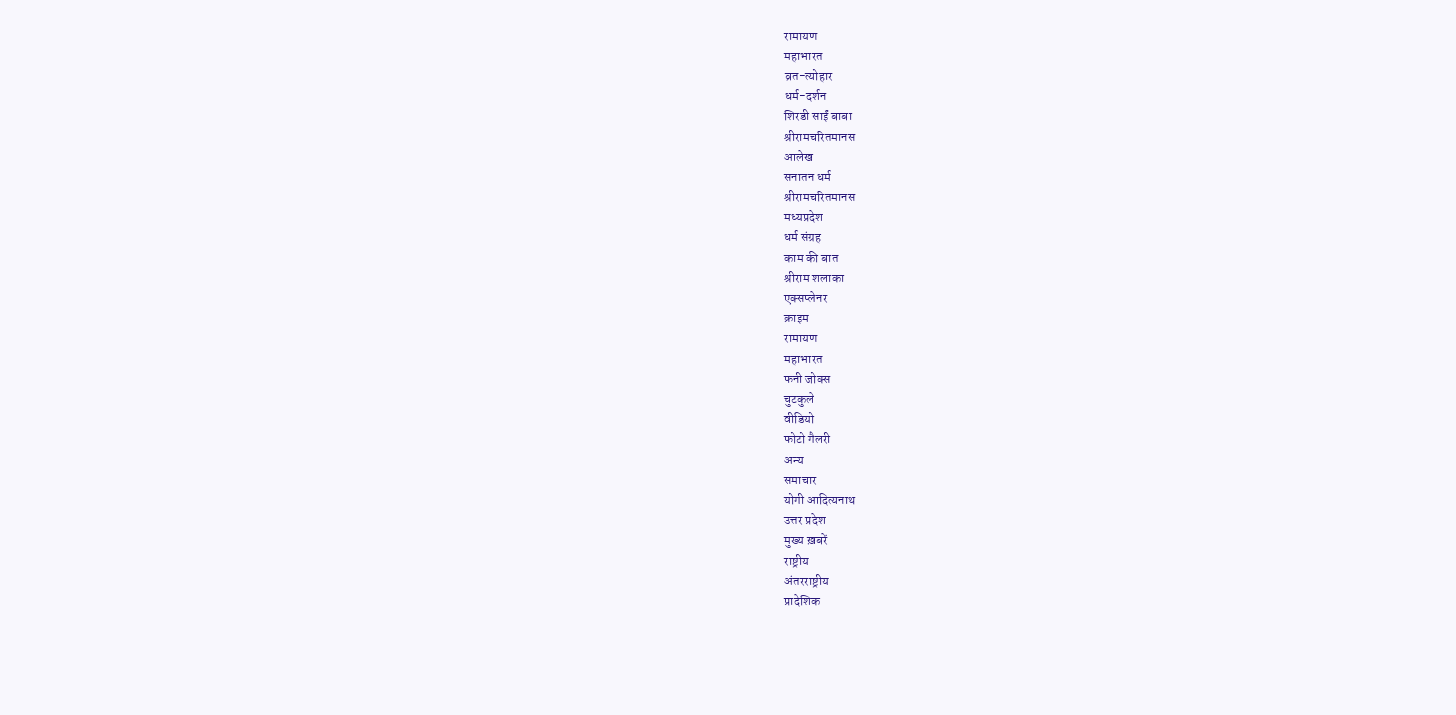रामायण
महाभारत
व्रत-त्योहार
धर्म-दर्शन
शिरडी साईं बाबा
श्रीरामचरितमानस
आलेख
सनातन धर्म
श्रीरामचरितमानस
मध्यप्रदेश
धर्म संग्रह
काम की बात
श्रीराम शलाका
एक्सप्लेनर
क्राइम
रामायण
महाभारत
फनी जोक्स
चुटकुले
वीडियो
फोटो गैलरी
अन्य
समाचार
योगी आदित्यनाथ
उत्तर प्रदेश
मुख्य ख़बरें
राष्ट्रीय
अंतरराष्ट्रीय
प्रादेशिक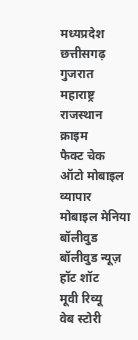मध्यप्रदेश
छत्तीसगढ़
गुजरात
महाराष्ट्र
राजस्थान
क्राइम
फैक्ट चेक
ऑटो मोबाइल
व्यापार
मोबाइल मेनिया
बॉलीवुड
बॉलीवुड न्यूज़
हॉट शॉट
मूवी रिव्यू
वेब स्टोरी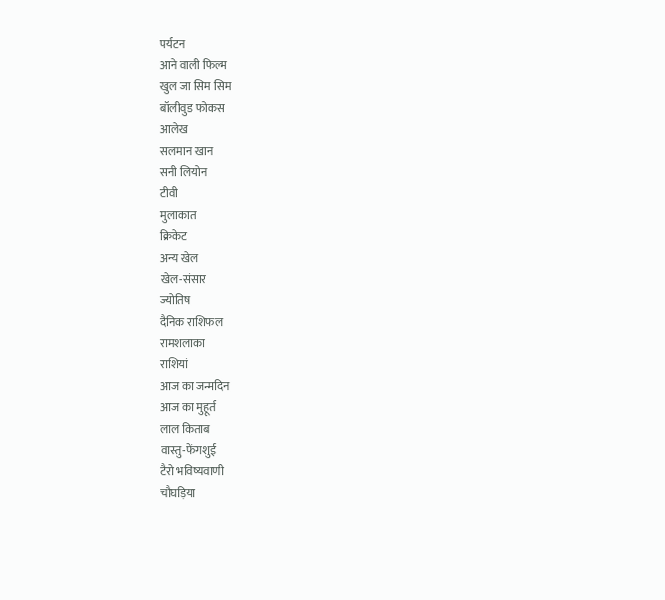पर्यटन
आने वाली फिल्म
खुल जा सिम सिम
बॉलीवुड फोकस
आलेख
सलमान खान
सनी लियोन
टीवी
मुलाकात
क्रिकेट
अन्य खेल
खेल-संसार
ज्योतिष
दैनिक राशिफल
रामशलाका
राशियां
आज का जन्मदिन
आज का मुहूर्त
लाल किताब
वास्तु-फेंगशुई
टैरो भविष्यवाणी
चौघड़िया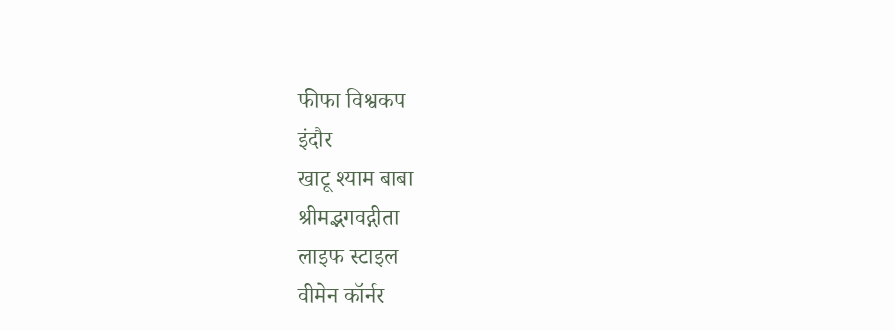फीफा विश्वकप
इंदौर
खाटू श्याम बाबा
श्रीमद्भगवद्गीता
लाइफ स्टाइल
वीमेन कॉर्नर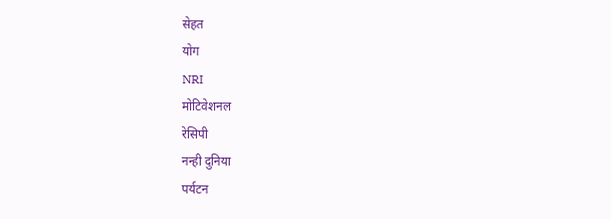सेहत
योग
NRI
मोटिवेशनल
रेसिपी
नन्ही दुनिया
पर्यटन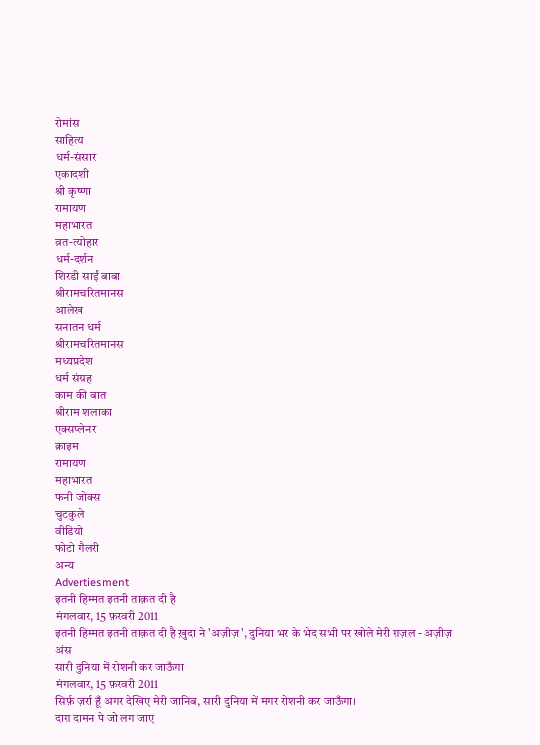रोमांस
साहित्य
धर्म-संसार
एकादशी
श्री कृष्णा
रामायण
महाभारत
व्रत-त्योहार
धर्म-दर्शन
शिरडी साईं बाबा
श्रीरामचरितमानस
आलेख
सनातन धर्म
श्रीरामचरितमानस
मध्यप्रदेश
धर्म संग्रह
काम की बात
श्रीराम शलाका
एक्सप्लेनर
क्राइम
रामायण
महाभारत
फनी जोक्स
चुटकुले
वीडियो
फोटो गैलरी
अन्य
Advertiesment
इतनी हिम्मत इतनी ताक़त दी है
मंगलवार, 15 फ़रवरी 2011
इतनी हिम्मत इतनी ताक़त दी है ख़ुदा ने 'अज़ीज़', दुनिया भर के भेद सभी पर खोले मेरी ग़ज़ल - अज़ीज़ अंस
सारी दुनिया में रोशनी कर जाऊँगा
मंगलवार, 15 फ़रवरी 2011
सिर्फ़ ज़र्रा हूँ अगर देखिए मेरी जानिब, सारी दुनिया में मगर रोशनी कर जाऊँगा।
दाग़ दामन पे जो लग जाए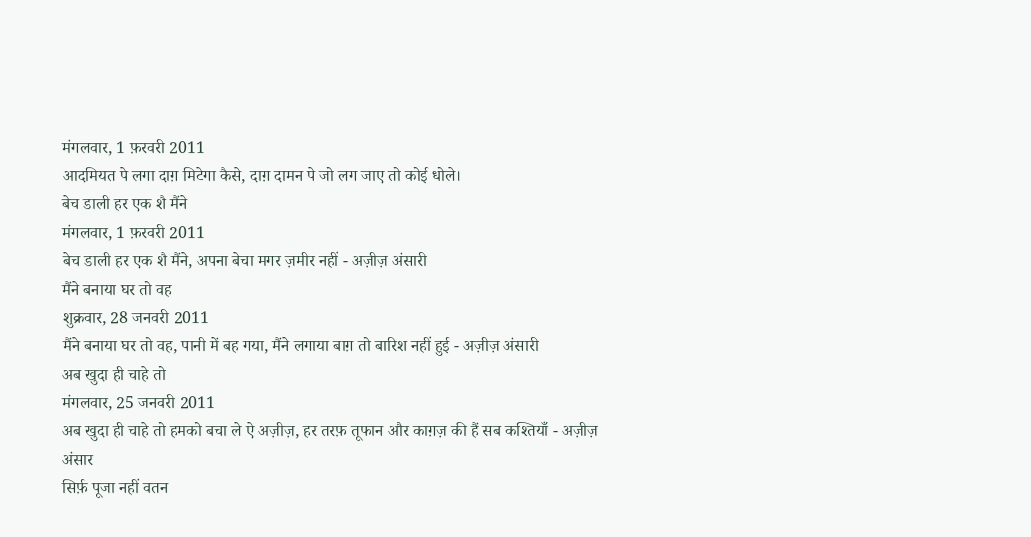मंगलवार, 1 फ़रवरी 2011
आदमियत पे लगा दाग़ मिटेगा कैसे, दाग़ दामन पे जो लग जाए तो कोई धोले।
बेच डाली हर एक शै मैंने
मंगलवार, 1 फ़रवरी 2011
बेच डाली हर एक शै मैंने, अपना बेचा मगर ज़मीर नहीं - अज़ीज़ अंसारी
मैंने बनाया घर तो वह
शुक्रवार, 28 जनवरी 2011
मैंने बनाया घर तो वह, पानी में बह गया, मैंने लगाया बाग़ तो बारिश नहीं हुई - अज़ीज़ अंसारी
अब खुदा ही चाहे तो
मंगलवार, 25 जनवरी 2011
अब खुदा ही चाहे तो हमको बचा ले ऐ अज़ीज़, हर तरफ़ तूफान और काग़ज़ की हैं सब कश्तियाँ - अज़ीज़ अंसार
सिर्फ़ पूजा नहीं वतन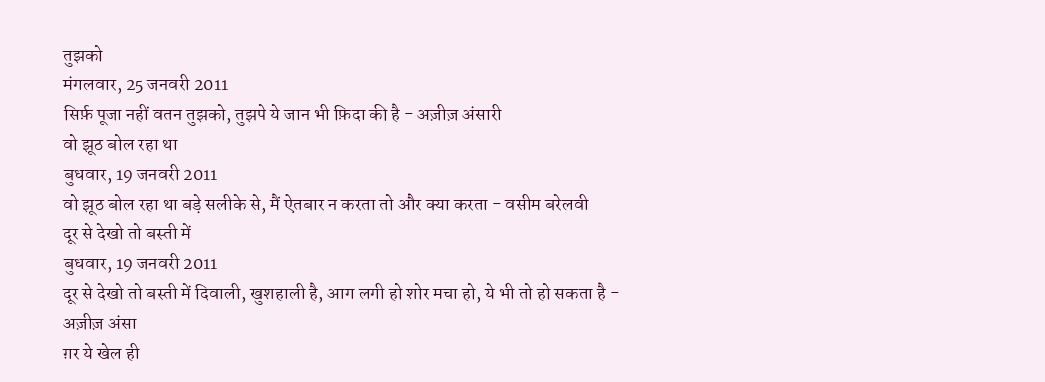तुझको
मंगलवार, 25 जनवरी 2011
सिर्फ़ पूजा नहीं वतन तुझको, तुझपे ये जान भी फ़िदा की है - अज़ीज़ अंसारी
वो झूठ बोल रहा था
बुधवार, 19 जनवरी 2011
वो झूठ बोल रहा था बड़े सलीके से, मैं ऐतबार न करता तो और क्या करता - वसीम बरेलवी
दूर से देखो तो बस्ती में
बुधवार, 19 जनवरी 2011
दूर से देखो तो बस्ती में दिवाली, खुशहाली है, आग लगी हो शोर मचा हो, ये भी तो हो सकता है - अज़ीज़ अंसा
ग़र ये खेल ही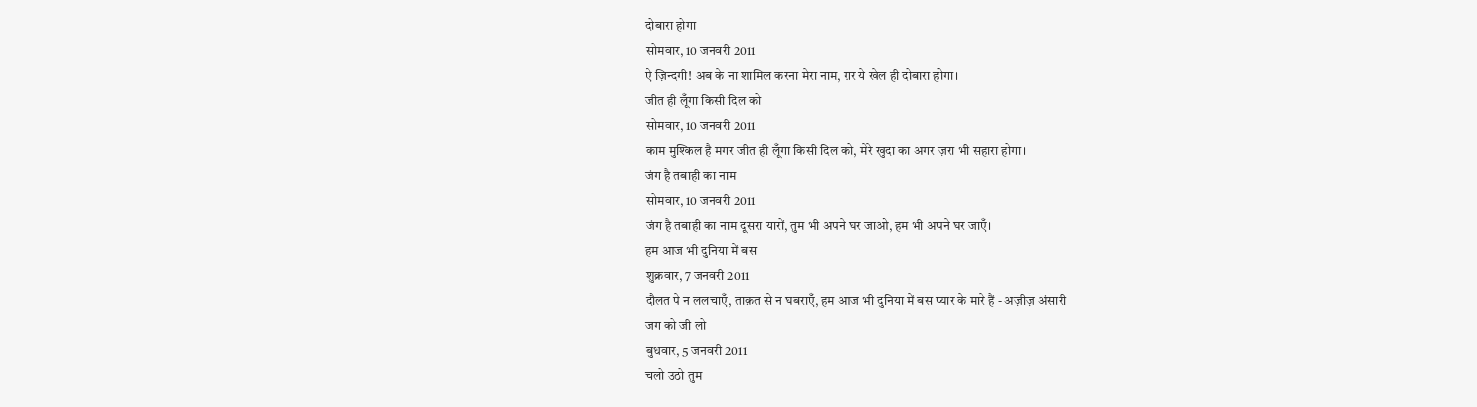दोबारा होगा
सोमवार, 10 जनवरी 2011
ऐ ज़िन्दगी! अब के ना शामिल करना मेरा नाम, ग़र ये खेल ही दोबारा होगा।
जीत ही लूँगा किसी दिल को
सोमवार, 10 जनवरी 2011
काम मुश्किल है मगर जीत ही लूँगा किसी दिल को, मेरे खुदा का अगर ज़रा भी सहारा होगा।
जंग है तबाही का नाम
सोमवार, 10 जनवरी 2011
जंग है तबाही का नाम दूसरा यारों, तुम भी अपने घर जाओ, हम भी अपने घर जाएँ।
हम आज भी दुनिया में बस
शुक्रवार, 7 जनवरी 2011
दौलत पे न ललचाएँ, ताक़त से न घबराएँ, हम आज भी दुनिया में बस प्यार के मारे हैं - अज़ीज़ अंसारी
जग को जी लो
बुधवार, 5 जनवरी 2011
चलो उठो तुम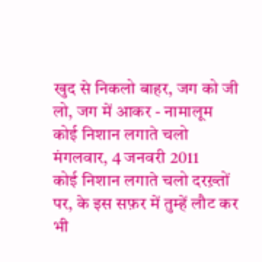खुद से निकलो बाहर, जग को जी लो, जग में आकर - नामालूम
कोई निशान लगाते चलो
मंगलवार, 4 जनवरी 2011
कोई निशान लगाते चलो दरख़्तों पर, के इस सफ़र में तुम्हें लौट कर भी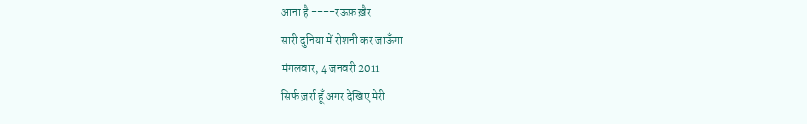आना है ----रऊफ़ ख़ैर
सारी दुनिया में रोशनी कर जाऊँगा
मंगलवार, 4 जनवरी 2011
सिर्फ ज़र्रा हूँ अगर देखिए मेरी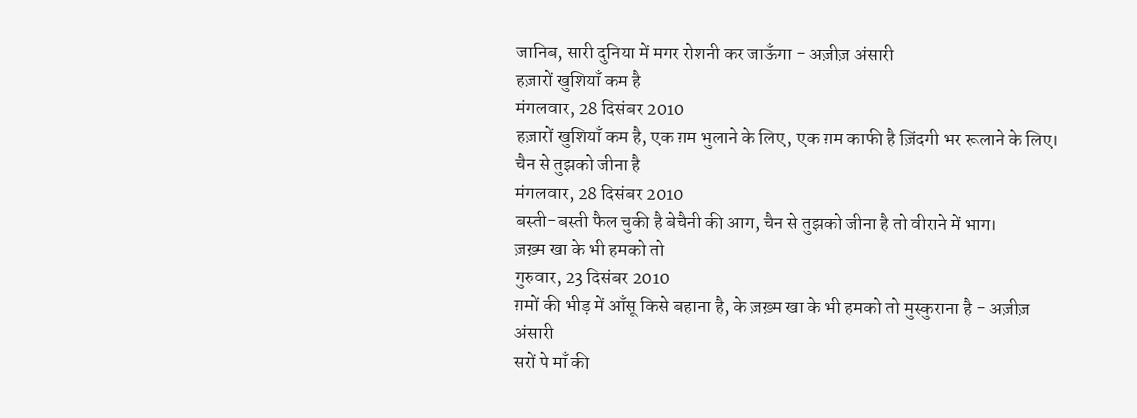जानिब, सारी दुनिया में मगर रोशनी कर जाऊँगा - अज़ीज़ अंसारी
हज़ारों खुशियाँ कम है
मंगलवार, 28 दिसंबर 2010
हज़ारों खुशियाँ कम है, एक ग़म भुलाने के लिए, एक ग़म काफी है ज़िंदगी भर रूलाने के लिए।
चैन से तुझको जीना है
मंगलवार, 28 दिसंबर 2010
बस्ती-बस्ती फैल चुकी है बेचैनी की आग, चैन से तुझको जीना है तो वीराने में भाग।
ज़ख़्म खा के भी हमको तो
गुरुवार, 23 दिसंबर 2010
ग़मों की भीड़ में आँसू किसे बहाना है, के ज़ख़्म खा के भी हमको तो मुस्कुराना है - अज़ीज़ अंसारी
सरों पे माँ की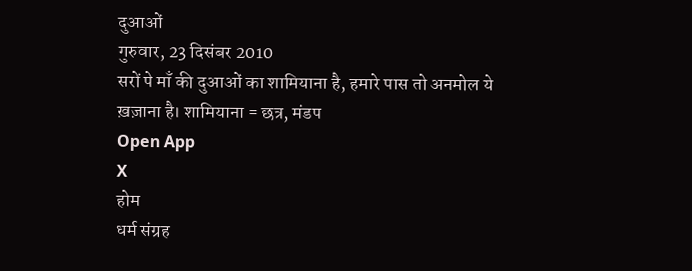दुआओं
गुरुवार, 23 दिसंबर 2010
सरों पे माँ की दुआओं का शामियाना है, हमारे पास तो अनमोल ये ख़ज़ाना है। शामियाना = छत्र, मंडप
Open App
X
होम
धर्म संग्रह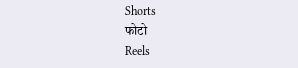Shorts
फोटो
Reels